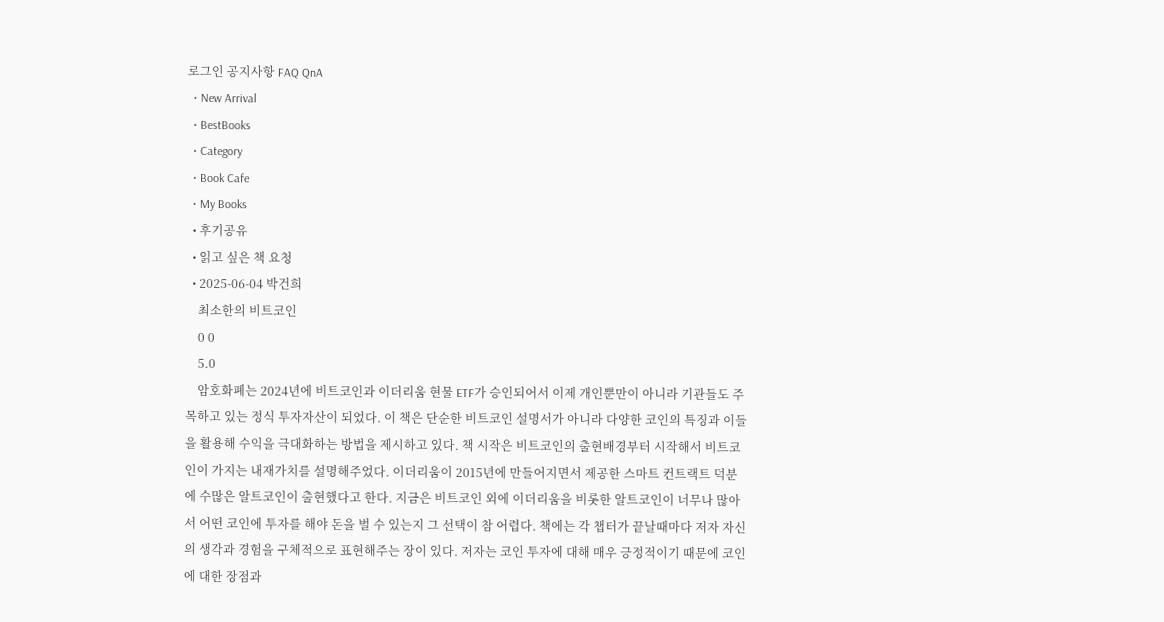로그인 공지사항 FAQ QnA
  • New Arrival
  • BestBooks
  • Category
  • Book Cafe
  • My Books
  • 후기공유
  • 읽고 싶은 책 요청
  • 2025-06-04 박건희
    최소한의 비트코인
    0 0
    5.0
    암호화폐는 2024년에 비트코인과 이더리움 현물 ETF가 승인되어서 이제 개인뿐만이 아니라 기관들도 주목하고 있는 정식 투자자산이 되었다. 이 책은 단순한 비트코인 설명서가 아니라 다양한 코인의 특징과 이들을 활용해 수익을 극대화하는 방법을 제시하고 있다. 책 시작은 비트코인의 출현배경부터 시작해서 비트코인이 가지는 내재가치를 설명해주었다. 이더리움이 2015년에 만들어지면서 제공한 스마트 컨트랙트 덕분에 수많은 알트코인이 출현했다고 한다. 지금은 비트코인 외에 이더리움을 비롯한 알트코인이 너무나 많아서 어떤 코인에 투자를 해야 돈을 벌 수 있는지 그 선택이 참 어렵다. 책에는 각 챕터가 끝날때마다 저자 자신의 생각과 경험을 구체적으로 표현해주는 장이 있다. 저자는 코인 투자에 대해 매우 긍정적이기 때문에 코인에 대한 장점과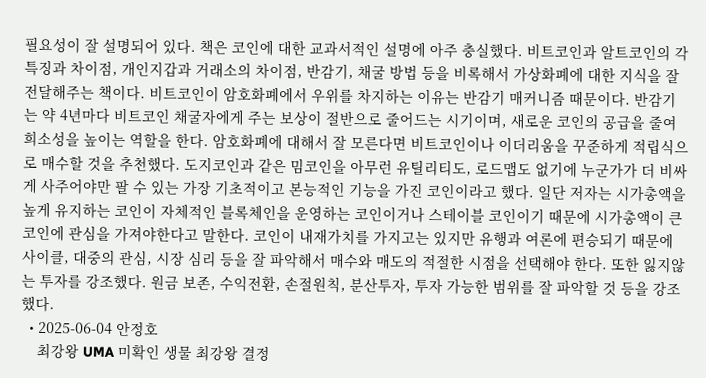필요성이 잘 설명되어 있다. 책은 코인에 대한 교과서적인 설명에 아주 충실했다. 비트코인과 알트코인의 각 특징과 차이점, 개인지갑과 거래소의 차이점, 반감기, 채굴 방법 등을 비록해서 가상화폐에 대한 지식을 잘 전달해주는 책이다. 비트코인이 암호화폐에서 우위를 차지하는 이유는 반감기 매커니즘 때문이다. 반감기는 약 4년마다 비트코인 채굴자에게 주는 보상이 절반으로 줄어드는 시기이며, 새로운 코인의 공급을 줄여 희소성을 높이는 역할을 한다. 암호화폐에 대해서 잘 모른다면 비트코인이나 이더리움을 꾸준하게 적립식으로 매수할 것을 추천했다. 도지코인과 같은 밈코인을 아무런 유틸리티도, 로드맵도 없기에 누군가가 더 비싸게 사주어야만 팔 수 있는 가장 기초적이고 본능적인 기능을 가진 코인이라고 했다. 일단 저자는 시가총액을 높게 유지하는 코인이 자체적인 블록체인을 운영하는 코인이거나 스테이블 코인이기 때문에 시가총액이 큰 코인에 관심을 가져야한다고 말한다. 코인이 내재가치를 가지고는 있지만 유행과 여론에 편승되기 때문에 사이클, 대중의 관심, 시장 심리 등을 잘 파악해서 매수와 매도의 적절한 시점을 선택해야 한다. 또한 잃지않는 투자를 강조했다. 원금 보존, 수익전환, 손절원칙, 분산투자, 투자 가능한 범위를 잘 파악할 것 등을 강조했다.
  • 2025-06-04 안정호
    최강왕 UMA 미확인 생물 최강왕 결정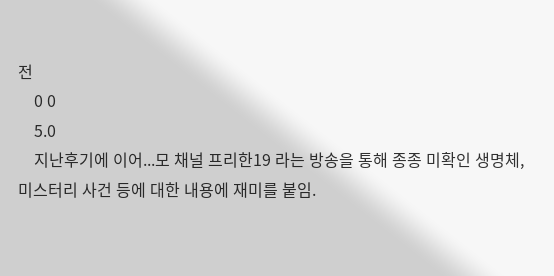전
    0 0
    5.0
    지난후기에 이어...모 채널 프리한19 라는 방송을 통해 종종 미확인 생명체, 미스터리 사건 등에 대한 내용에 재미를 붙임.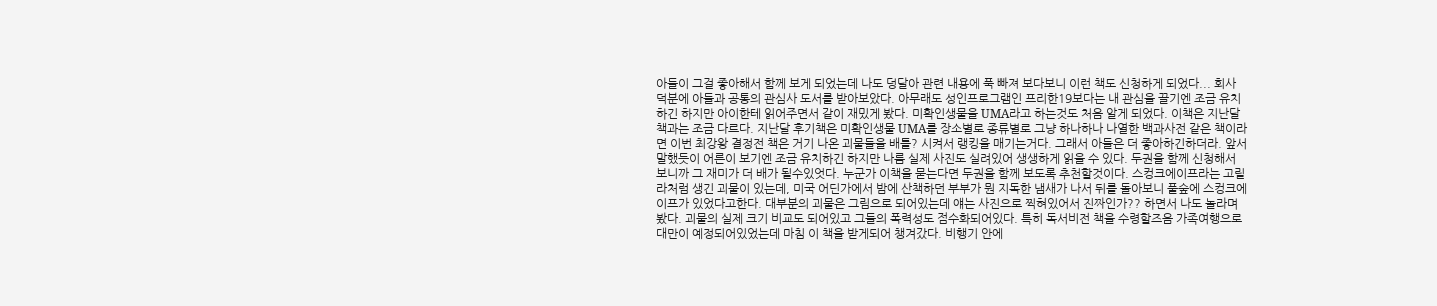아들이 그걸 좋아해서 함께 보게 되었는데 나도 덩달아 관련 내용에 푹 빠져 보다보니 이런 책도 신청하게 되었다... 회사 덕분에 아들과 공통의 관심사 도서를 받아보았다. 아무래도 성인프로그램인 프리한19보다는 내 관심을 끌기엔 조금 유치하긴 하지만 아이한테 읽어주면서 같이 재밌게 봤다. 미확인생물을 UMA라고 하는것도 처음 알게 되었다. 이책은 지난달 책과는 조금 다르다. 지난달 후기책은 미확인생물 UMA를 장소별로 종류별로 그냥 하나하나 나열한 백과사전 같은 책이라면 이번 최강왕 결정전 책은 거기 나온 괴물들을 배틀? 시켜서 랭킹을 매기는거다. 그래서 아들은 더 좋아하긴하더라. 앞서 말했듯이 어른이 보기엔 조금 유치하긴 하지만 나름 실제 사진도 실려있어 생생하게 읽을 수 있다. 두권을 함께 신청해서 보니까 그 재미가 더 배가 될수있엇다. 누군가 이책을 묻는다면 두권을 함께 보도록 추천할것이다. 스컹크에이프라는 고릴라처럼 생긴 괴물이 있는데, 미국 어딘가에서 밤에 산책하던 부부가 뭔 지독한 냄새가 나서 뒤를 돌아보니 풀숲에 스컹크에이프가 있었다고한다. 대부분의 괴물은 그림으로 되어있는데 얘는 사진으로 찍혀있어서 진짜인가?? 하면서 나도 놀라며 봤다. 괴물의 실제 크기 비교도 되어있고 그들의 폭력성도 점수화되어있다. 특히 독서비전 책을 수령할즈음 가족여행으로 대만이 예정되어있었는데 마침 이 책을 받게되어 챙겨갔다. 비행기 안에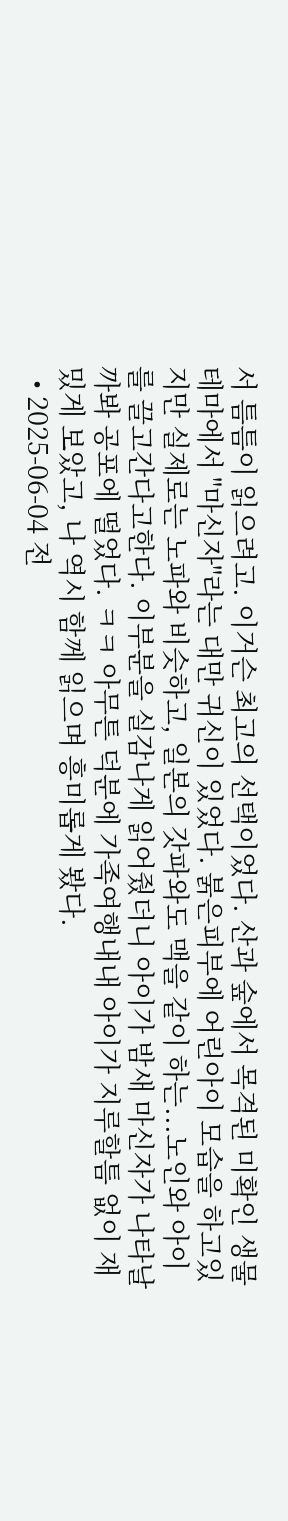서 틈틈이 읽으려고. 이거슨 최고의 선택이었다. 산과 숲에서 목격된 미확인 생물 테마에서 "마신자"라는 대만 귀신이 있었다. 붉은피부에 어린아이 모습을 하고있지만 실제로는 노파와 비슷하고, 일본의 갓파와도 맥을 같이 하는...노인와 아이를 끌고간다고한다. 이부분을 실감나게 읽어줬더니 아이가 밤새 마신자가 나타날까봐 공포에 떨었다. ㅋㅋ 아무튼 덕분에 가족여행내내 아이가 지루할틈 없이 재밌게 보았고, 나 역시 함께 읽으며 흥미롭게 봤다.
  • 2025-06-04 전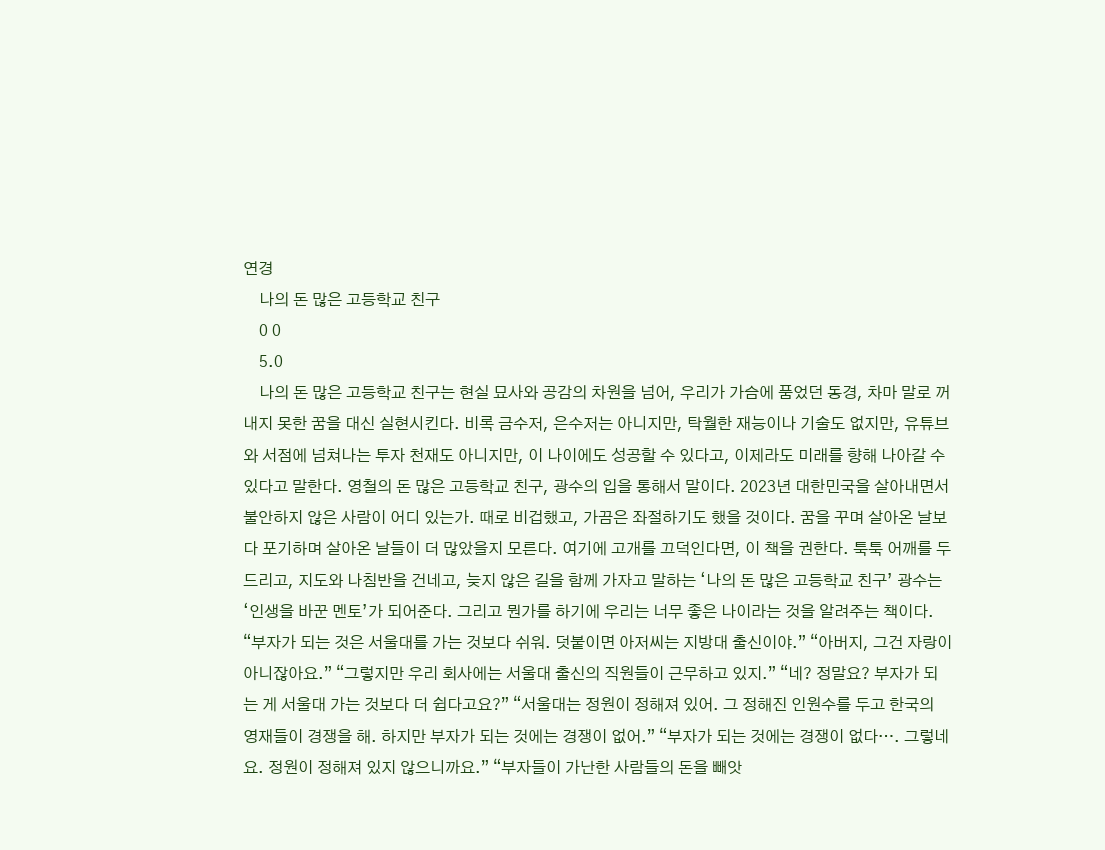연경
    나의 돈 많은 고등학교 친구
    0 0
    5.0
    나의 돈 많은 고등학교 친구는 현실 묘사와 공감의 차원을 넘어, 우리가 가슴에 품었던 동경, 차마 말로 꺼내지 못한 꿈을 대신 실현시킨다. 비록 금수저, 은수저는 아니지만, 탁월한 재능이나 기술도 없지만, 유튜브와 서점에 넘쳐나는 투자 천재도 아니지만, 이 나이에도 성공할 수 있다고, 이제라도 미래를 향해 나아갈 수 있다고 말한다. 영철의 돈 많은 고등학교 친구, 광수의 입을 통해서 말이다. 2023년 대한민국을 살아내면서 불안하지 않은 사람이 어디 있는가. 때로 비겁했고, 가끔은 좌절하기도 했을 것이다. 꿈을 꾸며 살아온 날보다 포기하며 살아온 날들이 더 많았을지 모른다. 여기에 고개를 끄덕인다면, 이 책을 권한다. 툭툭 어깨를 두드리고, 지도와 나침반을 건네고, 늦지 않은 길을 함께 가자고 말하는 ‘나의 돈 많은 고등학교 친구’ 광수는 ‘인생을 바꾼 멘토’가 되어준다. 그리고 뭔가를 하기에 우리는 너무 좋은 나이라는 것을 알려주는 책이다. “부자가 되는 것은 서울대를 가는 것보다 쉬워. 덧붙이면 아저씨는 지방대 출신이야.” “아버지, 그건 자랑이 아니잖아요.” “그렇지만 우리 회사에는 서울대 출신의 직원들이 근무하고 있지.” “네? 정말요? 부자가 되는 게 서울대 가는 것보다 더 쉽다고요?” “서울대는 정원이 정해져 있어. 그 정해진 인원수를 두고 한국의 영재들이 경쟁을 해. 하지만 부자가 되는 것에는 경쟁이 없어.” “부자가 되는 것에는 경쟁이 없다…. 그렇네요. 정원이 정해져 있지 않으니까요.” “부자들이 가난한 사람들의 돈을 빼앗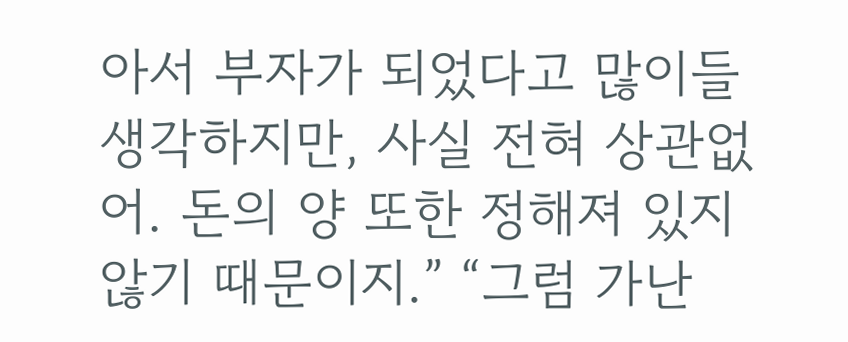아서 부자가 되었다고 많이들 생각하지만, 사실 전혀 상관없어. 돈의 양 또한 정해져 있지 않기 때문이지.” “그럼 가난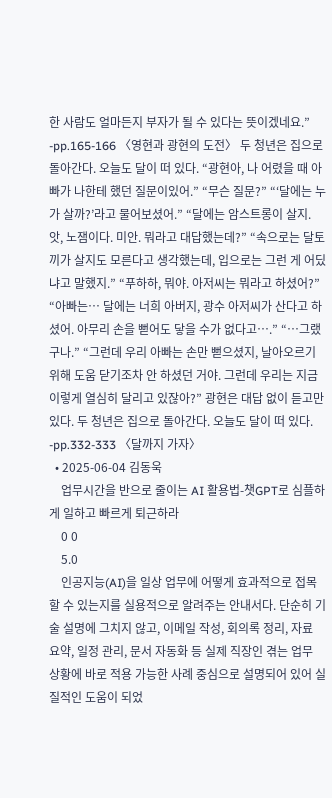한 사람도 얼마든지 부자가 될 수 있다는 뜻이겠네요.” -pp.165-166 〈영현과 광현의 도전〉 두 청년은 집으로 돌아간다. 오늘도 달이 떠 있다. “광현아, 나 어렸을 때 아빠가 나한테 했던 질문이있어.” “무슨 질문?” “‘달에는 누가 살까?’라고 물어보셨어.” “달에는 암스트롱이 살지. 앗, 노잼이다. 미안. 뭐라고 대답했는데?” “속으로는 달토끼가 살지도 모른다고 생각했는데, 입으로는 그런 게 어딨냐고 말했지.” “푸하하, 뭐야. 아저씨는 뭐라고 하셨어?” “아빠는… 달에는 너희 아버지, 광수 아저씨가 산다고 하셨어. 아무리 손을 뻗어도 닿을 수가 없다고….” “…그랬구나.” “그런데 우리 아빠는 손만 뻗으셨지, 날아오르기 위해 도움 닫기조차 안 하셨던 거야. 그런데 우리는 지금 이렇게 열심히 달리고 있잖아?” 광현은 대답 없이 듣고만 있다. 두 청년은 집으로 돌아간다. 오늘도 달이 떠 있다. -pp.332-333 〈달까지 가자〉
  • 2025-06-04 김동욱
    업무시간을 반으로 줄이는 AI 활용법-챗GPT로 심플하게 일하고 빠르게 퇴근하라
    0 0
    5.0
    인공지능(AI)을 일상 업무에 어떻게 효과적으로 접목할 수 있는지를 실용적으로 알려주는 안내서다. 단순히 기술 설명에 그치지 않고, 이메일 작성, 회의록 정리, 자료 요약, 일정 관리, 문서 자동화 등 실제 직장인 겪는 업무 상황에 바로 적용 가능한 사례 중심으로 설명되어 있어 실질적인 도움이 되었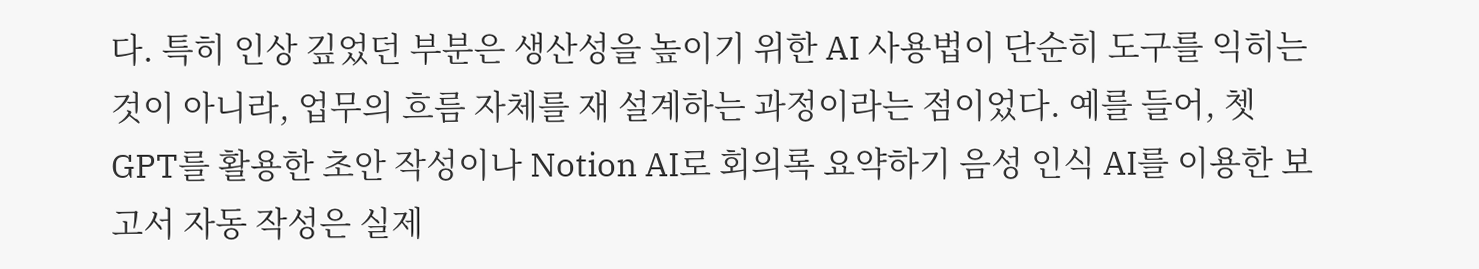다. 특히 인상 깊었던 부분은 생산성을 높이기 위한 AI 사용법이 단순히 도구를 익히는 것이 아니라, 업무의 흐름 자체를 재 설계하는 과정이라는 점이었다. 예를 들어, 쳇GPT를 활용한 초안 작성이나 Notion AI로 회의록 요약하기 음성 인식 AI를 이용한 보고서 자동 작성은 실제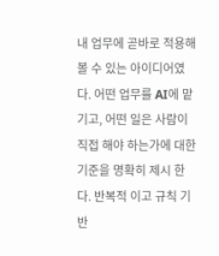내 업무에 곧바로 적용해볼 수 있는 아이디어였다. 어떤 업무를 AI에 맡기고, 어떤 일은 사람이 직접 해야 하는가에 대한 기준을 명확히 제시 한다. 반복적 이고 규칙 기반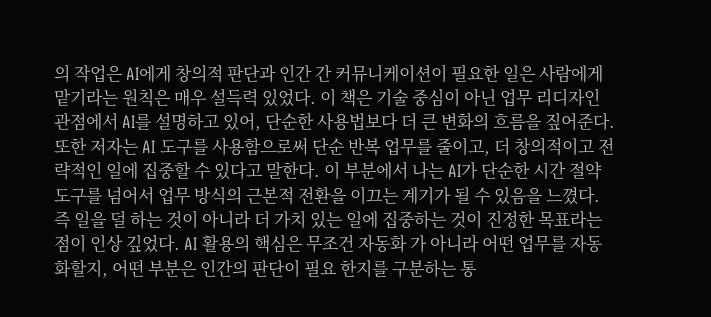의 작업은 AI에게 창의적 판단과 인간 간 커뮤니케이션이 필요한 일은 사람에게 맡기라는 원칙은 매우 설득력 있었다. 이 책은 기술 중심이 아닌 업무 리디자인 관점에서 AI를 설명하고 있어, 단순한 사용법보다 더 큰 변화의 흐름을 짚어준다. 또한 저자는 AI 도구를 사용함으로써 단순 반복 업무를 줄이고, 더 창의적이고 전략적인 일에 집중할 수 있다고 말한다. 이 부분에서 나는 AI가 단순한 시간 절약 도구를 넘어서 업무 방식의 근본적 전환을 이끄는 계기가 될 수 있음을 느꼈다. 즉 일을 덜 하는 것이 아니라 더 가치 있는 일에 집중하는 것이 진정한 목표라는 점이 인상 깊었다. AI 활용의 핵심은 무조건 자동화 가 아니라 어떤 업무를 자동화할지, 어떤 부분은 인간의 판단이 필요 한지를 구분하는 통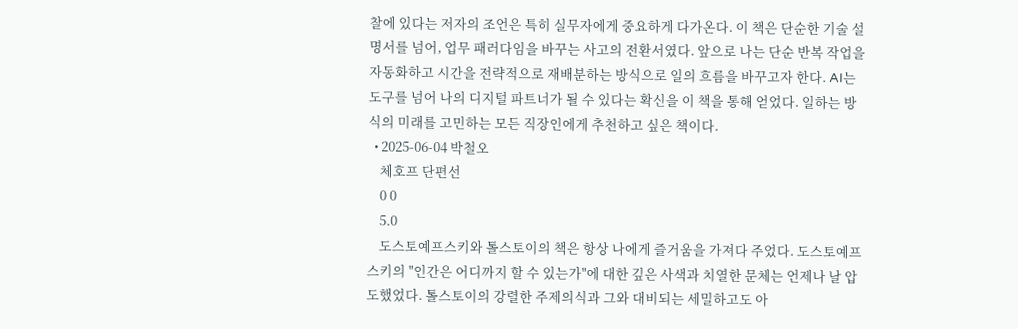찰에 있다는 저자의 조언은 특히 실무자에게 중요하게 다가온다. 이 책은 단순한 기술 설명서를 넘어, 업무 패러다임을 바꾸는 사고의 전환서였다. 앞으로 나는 단순 반복 작업을 자동화하고 시간을 전략적으로 재배분하는 방식으로 일의 흐름을 바꾸고자 한다. AI는 도구를 넘어 나의 디지털 파트너가 될 수 있다는 확신을 이 책을 통해 얻었다. 일하는 방식의 미래를 고민하는 모든 직장인에게 추천하고 싶은 책이다.
  • 2025-06-04 박철오
    체호프 단편선
    0 0
    5.0
    도스토예프스키와 톨스토이의 책은 항상 나에게 즐거움을 가져다 주었다. 도스토예프스키의 "인간은 어디까지 할 수 있는가"에 대한 깊은 사색과 치열한 문체는 언제나 날 압도했었다. 톨스토이의 강렬한 주제의식과 그와 대비되는 세밀하고도 아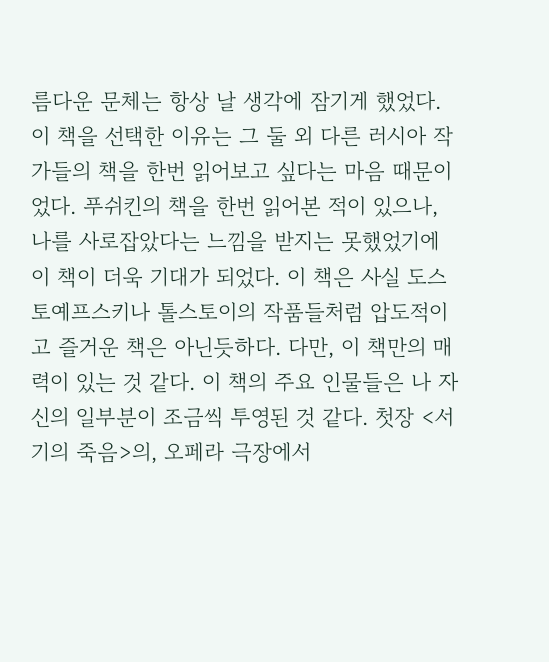름다운 문체는 항상 날 생각에 잠기게 했었다. 이 책을 선택한 이유는 그 둘 외 다른 러시아 작가들의 책을 한번 읽어보고 싶다는 마음 때문이었다. 푸쉬킨의 책을 한번 읽어본 적이 있으나, 나를 사로잡았다는 느낌을 받지는 못했었기에 이 책이 더욱 기대가 되었다. 이 책은 사실 도스토예프스키나 톨스토이의 작품들처럼 압도적이고 즐거운 책은 아닌듯하다. 다만, 이 책만의 매력이 있는 것 같다. 이 책의 주요 인물들은 나 자신의 일부분이 조금씩 투영된 것 같다. 첫장 <서기의 죽음>의, 오페라 극장에서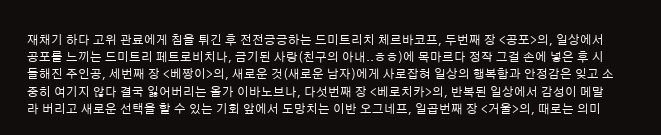재채기 하다 고위 관료에게 침을 튀긴 후 전전긍긍하는 드미트리치 체르바코프, 두번째 장 <공포>의, 일상에서 공포를 느끼는 드미트리 페트로비치나, 금기된 사랑(친구의 아내..ㅎㅎ)에 목마르다 정작 그걸 손에 넣은 후 시들해진 주인공, 세번째 장 <베짱이>의, 새로운 것(새로운 남자)에게 사로잡혀 일상의 행복함과 안정감은 잊고 소중히 여기지 않다 결국 잃어버리는 올가 이바노브나, 다섯번째 장 <베로치카>의, 반복된 일상에서 감성이 메말라 버리고 새로운 선택을 할 수 있는 기회 앞에서 도망치는 이반 오그네프, 일곱번째 장 <거울>의, 때로는 의미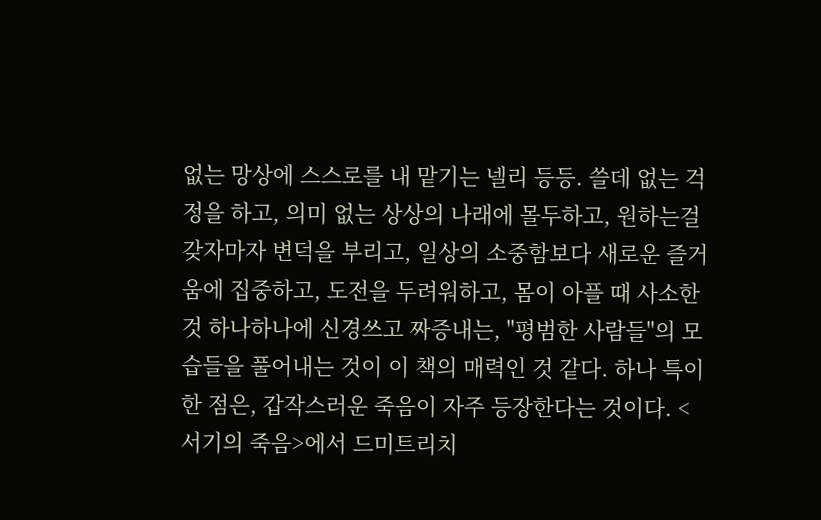없는 망상에 스스로를 내 맡기는 넬리 등등. 쓸데 없는 걱정을 하고, 의미 없는 상상의 나래에 몰두하고, 원하는걸 갖자마자 변덕을 부리고, 일상의 소중함보다 새로운 즐거움에 집중하고, 도전을 두려워하고, 몸이 아플 때 사소한 것 하나하나에 신경쓰고 짜증내는, "평범한 사람들"의 모습들을 풀어내는 것이 이 책의 매력인 것 같다. 하나 특이한 점은, 갑작스러운 죽음이 자주 등장한다는 것이다. <서기의 죽음>에서 드미트리치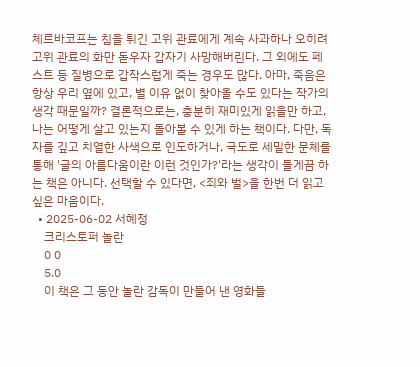체르바코프는 침을 튀긴 고위 관료에게 계속 사과하나 오히려 고위 관료의 화만 돋우자 갑자기 사망해버린다. 그 외에도 페스트 등 질병으로 갑작스럽게 죽는 경우도 많다. 아마, 죽음은 항상 우리 옆에 있고, 별 이유 없이 찾아올 수도 있다는 작가의 생각 때문일까? 결론적으로는, 충분히 재미있게 읽을만 하고, 나는 어떻게 살고 있는지 돌아볼 수 있게 하는 책이다. 다만, 독자를 깊고 치열한 사색으로 인도하거나, 극도로 세밀한 문체를 통해 '글의 아름다움이란 이런 것인가?'라는 생각이 들게끔 하는 책은 아니다. 선택할 수 있다면, <죄와 벌>을 한번 더 읽고 싶은 마음이다.
  • 2025-06-02 서혜정
    크리스토퍼 놀란
    0 0
    5.0
    이 책은 그 동안 놀란 감독이 만들어 낸 영화들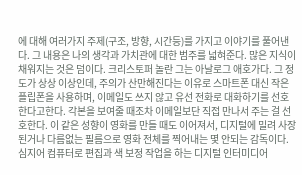에 대해 여러가지 주제(구조, 방향, 시간등)를 가지고 이야기를 풀어낸다. 그 내용은 나의 생각과 가치관에 대한 범주를 넓혀준다. 많은 지식이 채워지는 것은 덤이다. 크리스토퍼 놀란 그는 아날로그 애호가다. 그 정도가 상상 이상인데, 주의가 산만해진다는 이유로 스마트폰 대신 작은 플립폰을 사용하며, 이메일도 쓰지 않고 유선 전화로 대화하기를 선호한다고한다. 각본을 보여줄 때조차 이메일보단 직접 만나서 주는 걸 선호한다. 이 같은 성향이 영화를 만들 때도 이어져서, 디지털에 밀려 사장된거나 다름없는 필름으로 영화 전체를 찍어내는 몇 안되는 감독이다. 심지어 컴퓨터로 편집과 색 보정 작업을 하는 디지털 인터미디어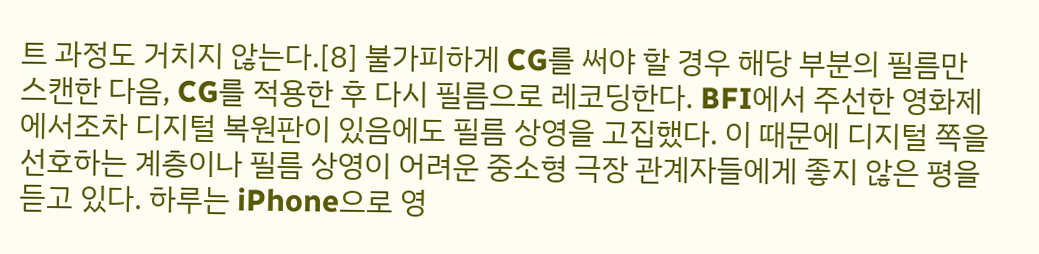트 과정도 거치지 않는다.[8] 불가피하게 CG를 써야 할 경우 해당 부분의 필름만 스캔한 다음, CG를 적용한 후 다시 필름으로 레코딩한다. BFI에서 주선한 영화제에서조차 디지털 복원판이 있음에도 필름 상영을 고집했다. 이 때문에 디지털 쪽을 선호하는 계층이나 필름 상영이 어려운 중소형 극장 관계자들에게 좋지 않은 평을 듣고 있다. 하루는 iPhone으로 영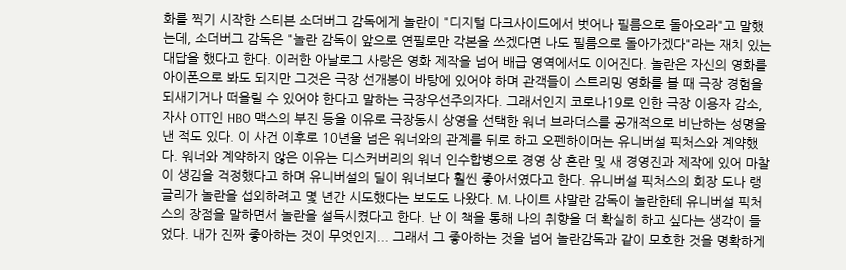화를 찍기 시작한 스티븐 소더버그 감독에게 놀란이 "디지털 다크사이드에서 벗어나 필름으로 돌아오라"고 말했는데, 소더버그 감독은 "놀란 감독이 앞으로 연필로만 각본을 쓰겠다면 나도 필름으로 돌아가겠다"라는 재치 있는 대답을 했다고 한다. 이러한 아날로그 사랑은 영화 제작을 넘어 배급 영역에서도 이어진다. 놀란은 자신의 영화를 아이폰으로 봐도 되지만 그것은 극장 선개봉이 바탕에 있어야 하며 관객들이 스트리밍 영화를 볼 때 극장 경험을 되새기거나 떠올릴 수 있어야 한다고 말하는 극장우선주의자다. 그래서인지 코로나19로 인한 극장 이용자 감소, 자사 OTT인 HBO 맥스의 부진 등을 이유로 극장동시 상영을 선택한 워너 브라더스를 공개적으로 비난하는 성명을 낸 적도 있다. 이 사건 이후로 10년을 넘은 워너와의 관계를 뒤로 하고 오펜하이머는 유니버설 픽처스와 계약했다. 워너와 계약하지 않은 이유는 디스커버리의 워너 인수합병으로 경영 상 혼란 및 새 경영진과 제작에 있어 마찰이 생김을 걱정했다고 하며 유니버설의 딜이 워너보다 훨씬 좋아서였다고 한다. 유니버설 픽처스의 회장 도나 랭글리가 놀란을 섭외하려고 몇 년간 시도했다는 보도도 나왔다. M. 나이트 샤말란 감독이 놀란한테 유니버설 픽처스의 장점을 말하면서 놀란을 설득시켰다고 한다. 난 이 책을 통해 나의 취향을 더 확실히 하고 싶다는 생각이 들었다. 내가 진짜 좋아하는 것이 무엇인지... 그래서 그 좋아하는 것을 넘어 놀란감독과 같이 모호한 것을 명확하게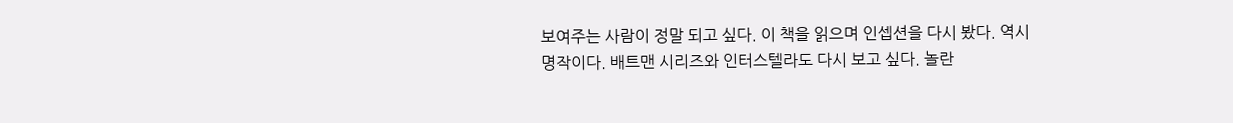보여주는 사람이 정말 되고 싶다. 이 책을 읽으며 인셉션을 다시 봤다. 역시 명작이다. 배트맨 시리즈와 인터스텔라도 다시 보고 싶다. 놀란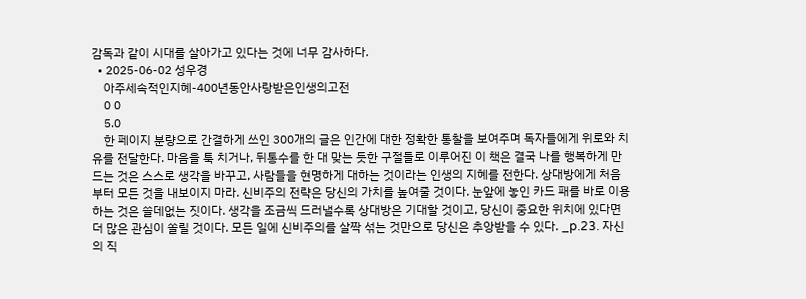감독과 같이 시대를 살아가고 있다는 것에 너무 감사하다.
  • 2025-06-02 성우경
    아주세속적인지혜-400년동안사랑받은인생의고전
    0 0
    5.0
    한 페이지 분량으로 간결하게 쓰인 300개의 글은 인간에 대한 정확한 통찰을 보여주며 독자들에게 위로와 치유를 전달한다. 마음을 툭 치거나, 뒤통수를 한 대 맞는 듯한 구절들로 이루어진 이 책은 결국 나를 행복하게 만드는 것은 스스로 생각을 바꾸고, 사람들을 현명하게 대하는 것이라는 인생의 지혜를 전한다. 상대방에게 처음부터 모든 것을 내보이지 마라. 신비주의 전략은 당신의 가치를 높여줄 것이다. 눈앞에 놓인 카드 패를 바로 이용하는 것은 쓸데없는 짓이다. 생각을 조금씩 드러낼수록 상대방은 기대할 것이고, 당신이 중요한 위치에 있다면 더 많은 관심이 쏠릴 것이다. 모든 일에 신비주의를 살짝 섞는 것만으로 당신은 추앙받을 수 있다. _p.23. 자신의 직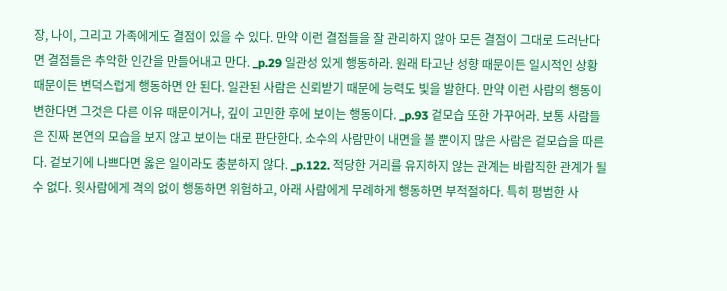장, 나이, 그리고 가족에게도 결점이 있을 수 있다. 만약 이런 결점들을 잘 관리하지 않아 모든 결점이 그대로 드러난다면 결점들은 추악한 인간을 만들어내고 만다. _p.29 일관성 있게 행동하라. 원래 타고난 성향 때문이든 일시적인 상황 때문이든 변덕스럽게 행동하면 안 된다. 일관된 사람은 신뢰받기 때문에 능력도 빛을 발한다. 만약 이런 사람의 행동이 변한다면 그것은 다른 이유 때문이거나, 깊이 고민한 후에 보이는 행동이다. _p.93 겉모습 또한 가꾸어라. 보통 사람들은 진짜 본연의 모습을 보지 않고 보이는 대로 판단한다. 소수의 사람만이 내면을 볼 뿐이지 많은 사람은 겉모습을 따른다. 겉보기에 나쁘다면 옳은 일이라도 충분하지 않다. _p.122. 적당한 거리를 유지하지 않는 관계는 바람직한 관계가 될 수 없다. 윗사람에게 격의 없이 행동하면 위험하고, 아래 사람에게 무례하게 행동하면 부적절하다. 특히 평범한 사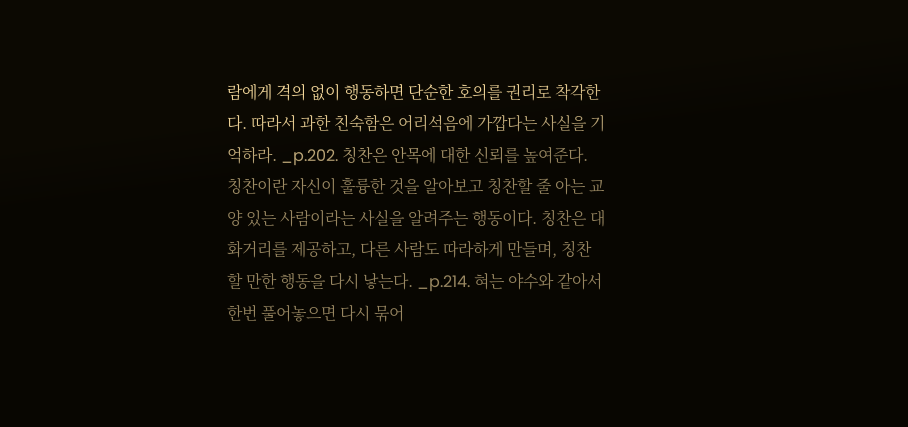람에게 격의 없이 행동하면 단순한 호의를 권리로 착각한다. 따라서 과한 친숙함은 어리석음에 가깝다는 사실을 기억하라. _p.202. 칭찬은 안목에 대한 신뢰를 높여준다. 칭찬이란 자신이 훌륭한 것을 알아보고 칭찬할 줄 아는 교양 있는 사람이라는 사실을 알려주는 행동이다. 칭찬은 대화거리를 제공하고, 다른 사람도 따라하게 만들며, 칭찬할 만한 행동을 다시 낳는다. _p.214. 혀는 야수와 같아서 한번 풀어놓으면 다시 묶어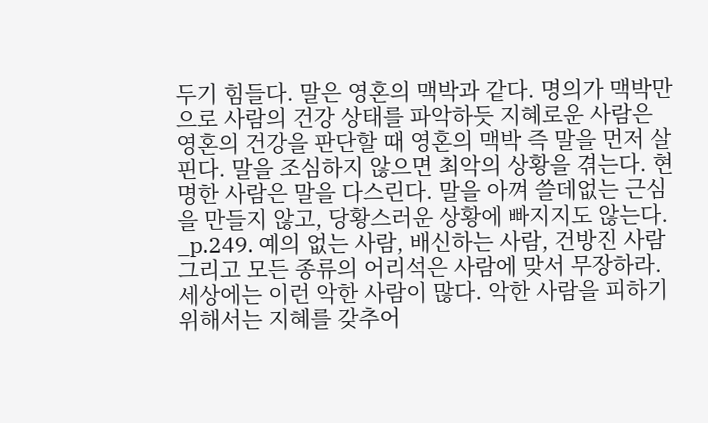두기 힘들다. 말은 영혼의 맥박과 같다. 명의가 맥박만으로 사람의 건강 상태를 파악하듯 지혜로운 사람은 영혼의 건강을 판단할 때 영혼의 맥박 즉 말을 먼저 살핀다. 말을 조심하지 않으면 최악의 상황을 겪는다. 현명한 사람은 말을 다스린다. 말을 아껴 쓸데없는 근심을 만들지 않고, 당황스러운 상황에 빠지지도 않는다. _p.249. 예의 없는 사람, 배신하는 사람, 건방진 사람 그리고 모든 종류의 어리석은 사람에 맞서 무장하라. 세상에는 이런 악한 사람이 많다. 악한 사람을 피하기 위해서는 지혜를 갖추어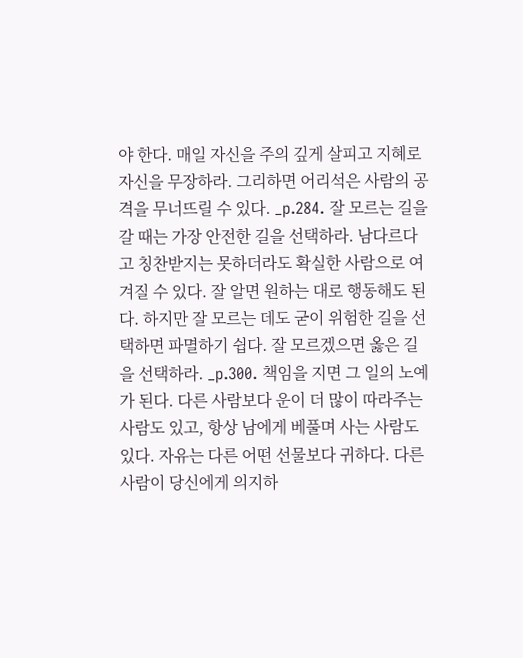야 한다. 매일 자신을 주의 깊게 살피고 지혜로 자신을 무장하라. 그리하면 어리석은 사람의 공격을 무너뜨릴 수 있다. _p.284. 잘 모르는 길을 갈 때는 가장 안전한 길을 선택하라. 남다르다고 칭찬받지는 못하더라도 확실한 사람으로 여겨질 수 있다. 잘 알면 원하는 대로 행동해도 된다. 하지만 잘 모르는 데도 굳이 위험한 길을 선택하면 파멸하기 쉽다. 잘 모르겠으면 옳은 길을 선택하라. _p.300. 책임을 지면 그 일의 노예가 된다. 다른 사람보다 운이 더 많이 따라주는 사람도 있고, 항상 남에게 베풀며 사는 사람도 있다. 자유는 다른 어떤 선물보다 귀하다. 다른 사람이 당신에게 의지하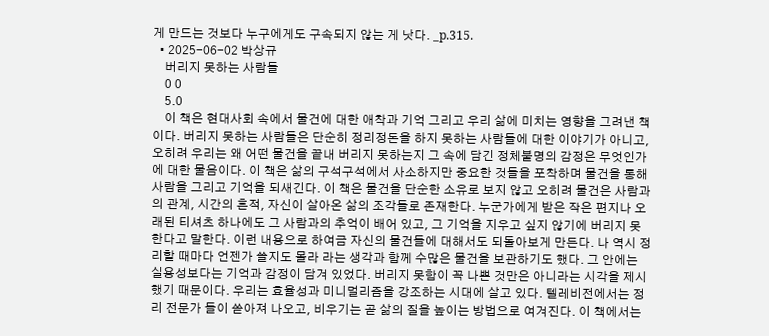게 만드는 것보다 누구에게도 구속되지 않는 게 낫다. _p.315.
  • 2025-06-02 박상규
    버리지 못하는 사람들
    0 0
    5.0
    이 책은 현대사회 속에서 물건에 대한 애착과 기억 그리고 우리 삶에 미치는 영향을 그려낸 책이다. 버리지 못하는 사람들은 단순히 정리정돈을 하지 못하는 사람들에 대한 이야기가 아니고, 오히려 우리는 왜 어떤 물건을 끝내 버리지 못하는지 그 속에 담긴 정체불명의 감정은 무엇인가에 대한 물음이다. 이 책은 삶의 구석구석에서 사소하지만 중요한 것들을 포착하며 물건을 통해 사람을 그리고 기억을 되새긴다. 이 책은 물건을 단순한 소유로 보지 않고 오히려 물건은 사람과의 관계, 시간의 흔적, 자신이 살아온 삶의 조각들로 존재한다. 누군가에게 받은 작은 편지나 오래된 티셔츠 하나에도 그 사람과의 추억이 배어 있고, 그 기억을 지우고 싶지 않기에 버리지 못한다고 말한다. 이런 내용으로 하여금 자신의 물건들에 대해서도 되돌아보게 만든다. 나 역시 정리할 때마다 언젠가 쓸지도 몰라 라는 생각과 함께 수많은 물건을 보관하기도 했다. 그 안에는 실용성보다는 기억과 감정이 담겨 있었다. 버리지 못함이 꼭 나쁜 것만은 아니라는 시각을 제시 했기 때문이다. 우리는 효율성과 미니멀리즘을 강조하는 시대에 살고 있다. 텔레비전에서는 정리 전문가 들이 쏟아져 나오고, 비우기는 곧 삶의 질을 높이는 방법으로 여겨진다. 이 책에서는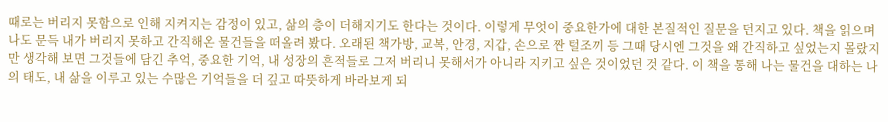때로는 버리지 못함으로 인해 지켜지는 감정이 있고, 삶의 층이 더해지기도 한다는 것이다. 이렇게 무엇이 중요한가에 대한 본질적인 질문을 던지고 있다. 책을 읽으며 나도 문득 내가 버리지 못하고 간직해온 물건들을 떠올려 봤다. 오래된 책가방, 교복, 안경, 지갑, 손으로 짠 털조끼 등 그때 당시엔 그것을 왜 간직하고 싶었는지 몰랐지만 생각해 보면 그것들에 담긴 추억, 중요한 기억, 내 성장의 흔적들로 그저 버리니 못해서가 아니라 지키고 싶은 것이었던 것 같다. 이 책을 통해 나는 물건을 대하는 나의 태도, 내 삶을 이루고 있는 수많은 기억들을 더 깊고 따뜻하게 바라보게 되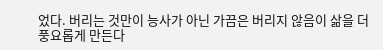었다. 버리는 것만이 능사가 아닌 가끔은 버리지 않음이 삶을 더 풍요롭게 만든다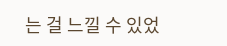는 걸 느낄 수 있었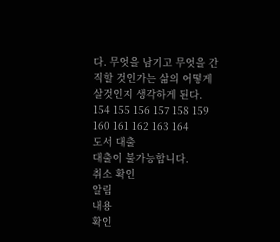다. 무엇을 남기고 무엇을 간직할 것인가는 삶의 어떻게 살것인지 생각하게 된다.
154 155 156 157 158 159 160 161 162 163 164
도서 대출
대출이 불가능합니다.
취소 확인
알림
내용
확인